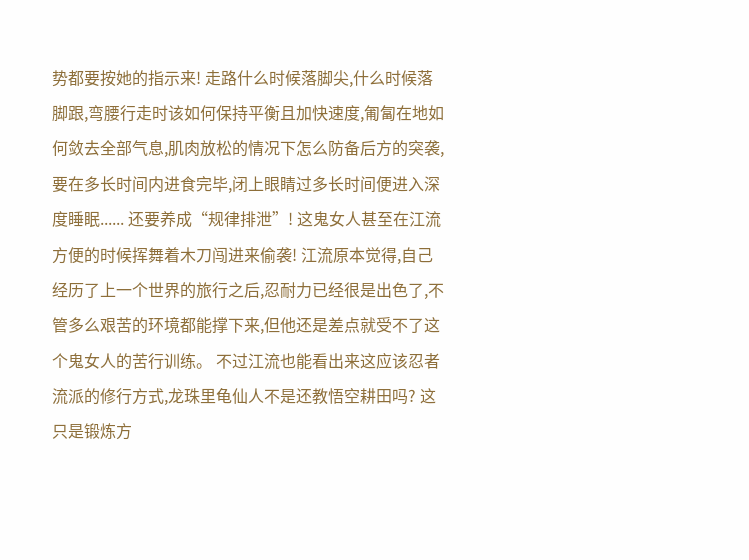势都要按她的指示来! 走路什么时候落脚尖,什么时候落脚跟,弯腰行走时该如何保持平衡且加快速度,匍匐在地如何敛去全部气息,肌肉放松的情况下怎么防备后方的突袭,要在多长时间内进食完毕,闭上眼睛过多长时间便进入深度睡眠...... 还要养成“规律排泄”! 这鬼女人甚至在江流方便的时候挥舞着木刀闯进来偷袭! 江流原本觉得,自己经历了上一个世界的旅行之后,忍耐力已经很是出色了,不管多么艰苦的环境都能撑下来,但他还是差点就受不了这个鬼女人的苦行训练。 不过江流也能看出来这应该忍者流派的修行方式,龙珠里龟仙人不是还教悟空耕田吗? 这只是锻炼方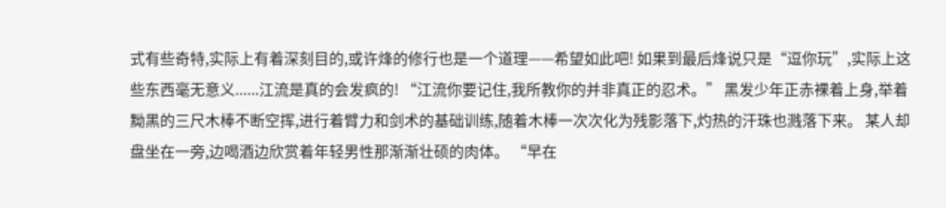式有些奇特,实际上有着深刻目的,或许烽的修行也是一个道理——希望如此吧! 如果到最后烽说只是“逗你玩”,实际上这些东西毫无意义......江流是真的会发疯的! “江流你要记住,我所教你的并非真正的忍术。” 黑发少年正赤裸着上身,举着黝黑的三尺木棒不断空挥,进行着臂力和剑术的基础训练,随着木棒一次次化为残影落下,灼热的汗珠也溅落下来。 某人却盘坐在一旁,边喝酒边欣赏着年轻男性那渐渐壮硕的肉体。 “早在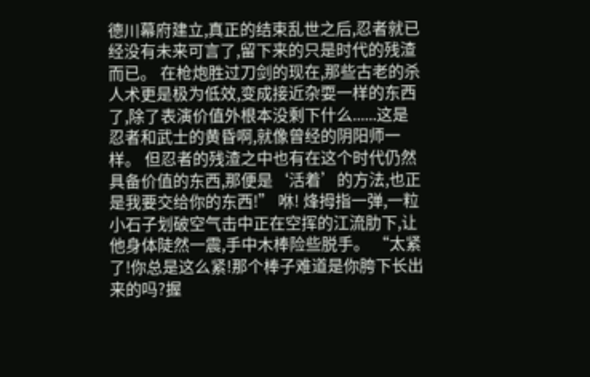德川幕府建立,真正的结束乱世之后,忍者就已经没有未来可言了,留下来的只是时代的残渣而已。 在枪炮胜过刀剑的现在,那些古老的杀人术更是极为低效,变成接近杂耍一样的东西了,除了表演价值外根本没剩下什么......这是忍者和武士的黄昏啊,就像曾经的阴阳师一样。 但忍者的残渣之中也有在这个时代仍然具备价值的东西,那便是‘活着’的方法,也正是我要交给你的东西!” 咻! 烽拇指一弹,一粒小石子划破空气击中正在空挥的江流肋下,让他身体陡然一震,手中木棒险些脱手。 “太紧了!你总是这么紧!那个棒子难道是你胯下长出来的吗?握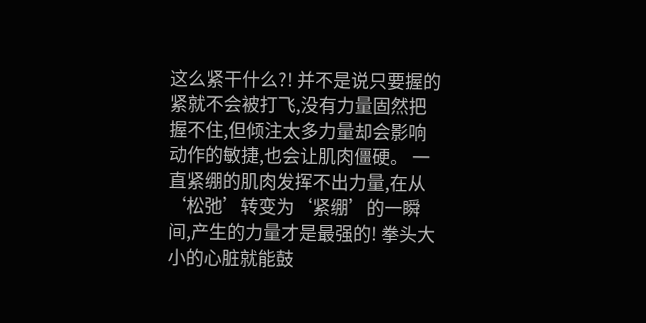这么紧干什么?! 并不是说只要握的紧就不会被打飞,没有力量固然把握不住,但倾注太多力量却会影响动作的敏捷,也会让肌肉僵硬。 一直紧绷的肌肉发挥不出力量,在从‘松弛’转变为‘紧绷’的一瞬间,产生的力量才是最强的! 拳头大小的心脏就能鼓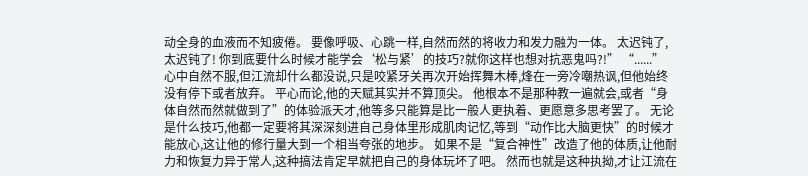动全身的血液而不知疲倦。 要像呼吸、心跳一样,自然而然的将收力和发力融为一体。 太迟钝了,太迟钝了! 你到底要什么时候才能学会‘松与紧’的技巧?就你这样也想对抗恶鬼吗?!” “......” 心中自然不服,但江流却什么都没说,只是咬紧牙关再次开始挥舞木棒,烽在一旁冷嘲热讽,但他始终没有停下或者放弃。 平心而论,他的天赋其实并不算顶尖。 他根本不是那种教一遍就会,或者“身体自然而然就做到了”的体验派天才,他等多只能算是比一般人更执着、更愿意多思考罢了。 无论是什么技巧,他都一定要将其深深刻进自己身体里形成肌肉记忆,等到“动作比大脑更快”的时候才能放心,这让他的修行量大到一个相当夸张的地步。 如果不是“复合神性”改造了他的体质,让他耐力和恢复力异于常人,这种搞法肯定早就把自己的身体玩坏了吧。 然而也就是这种执拗,才让江流在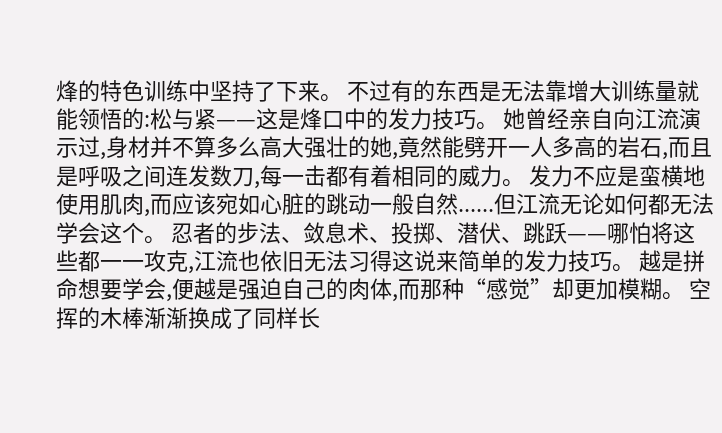烽的特色训练中坚持了下来。 不过有的东西是无法靠增大训练量就能领悟的:松与紧——这是烽口中的发力技巧。 她曾经亲自向江流演示过,身材并不算多么高大强壮的她,竟然能劈开一人多高的岩石,而且是呼吸之间连发数刀,每一击都有着相同的威力。 发力不应是蛮横地使用肌肉,而应该宛如心脏的跳动一般自然......但江流无论如何都无法学会这个。 忍者的步法、敛息术、投掷、潜伏、跳跃——哪怕将这些都一一攻克,江流也依旧无法习得这说来简单的发力技巧。 越是拼命想要学会,便越是强迫自己的肉体,而那种“感觉”却更加模糊。 空挥的木棒渐渐换成了同样长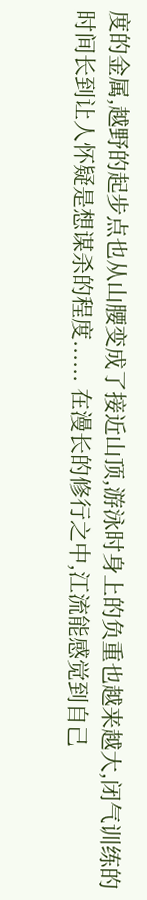度的金属,越野的起步点也从山腰变成了接近山顶,游泳时身上的负重也越来越大,闭气训练的时间长到让人怀疑是想谋杀的程度...... 在漫长的修行之中,江流能感觉到自己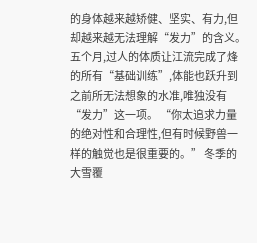的身体越来越矫健、坚实、有力,但却越来越无法理解“发力”的含义。 五个月,过人的体质让江流完成了烽的所有“基础训练”,体能也跃升到之前所无法想象的水准,唯独没有“发力”这一项。 “你太追求力量的绝对性和合理性,但有时候野兽一样的触觉也是很重要的。” 冬季的大雪覆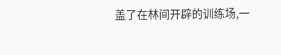盖了在林间开辟的训练场,一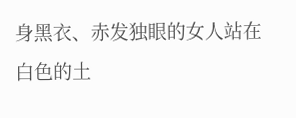身黑衣、赤发独眼的女人站在白色的土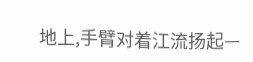地上,手臂对着江流扬起—